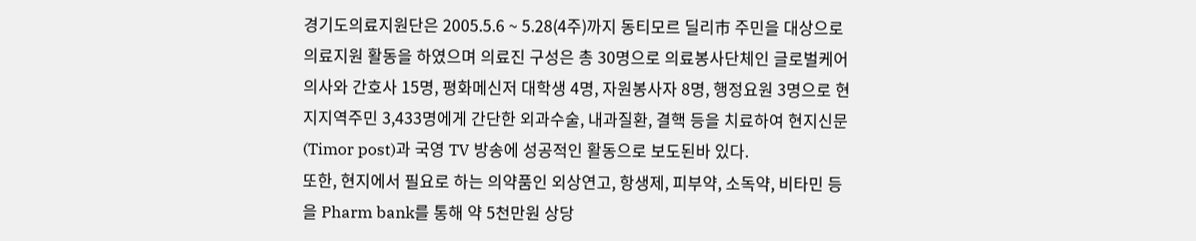경기도의료지원단은 2005.5.6 ~ 5.28(4주)까지 동티모르 딜리市 주민을 대상으로 의료지원 활동을 하였으며 의료진 구성은 총 30명으로 의료봉사단체인 글로벌케어 의사와 간호사 15명, 평화메신저 대학생 4명, 자원봉사자 8명, 행정요원 3명으로 현지지역주민 3,433명에게 간단한 외과수술, 내과질환, 결핵 등을 치료하여 현지신문(Timor post)과 국영 TV 방송에 성공적인 활동으로 보도된바 있다.
또한, 현지에서 필요로 하는 의약품인 외상연고, 항생제, 피부약, 소독약, 비타민 등을 Pharm bank를 통해 약 5천만원 상당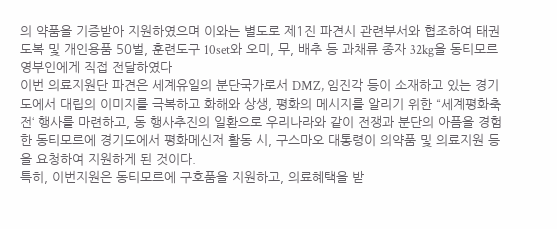의 약품을 기증받아 지원하였으며 이와는 별도로 제1진 파견시 관련부서와 협조하여 태권도복 및 개인용품 50벌, 훈련도구 10set와 오미, 무, 배추 등 과채류 종자 32kg을 동티모르 영부인에게 직접 전달하였다
이번 의료지원단 파견은 세계유일의 분단국가로서 DMZ, 임진각 등이 소재하고 있는 경기도에서 대립의 이미지를 극복하고 화해와 상생, 평화의 메시지를 알리기 위한 “세계평화축전‘ 행사를 마련하고, 동 행사추진의 일환으로 우리나라와 같이 전쟁과 분단의 아픔을 경험한 동티모르에 경기도에서 평화메신저 활동 시, 구스마오 대통령이 의약품 및 의료지원 등을 요청하여 지원하게 된 것이다.
특히, 이번지원은 동티모르에 구호품을 지원하고, 의료혜택을 받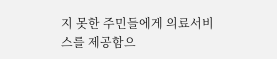지 못한 주민들에게 의료서비스를 제공함으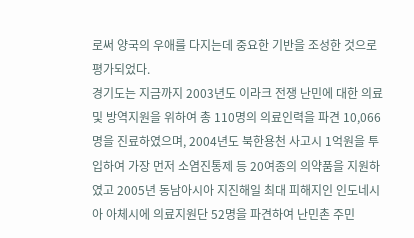로써 양국의 우애를 다지는데 중요한 기반을 조성한 것으로 평가되었다.
경기도는 지금까지 2003년도 이라크 전쟁 난민에 대한 의료 및 방역지원을 위하여 총 110명의 의료인력을 파견 10,066명을 진료하였으며, 2004년도 북한용천 사고시 1억원을 투입하여 가장 먼저 소염진통제 등 20여종의 의약품을 지원하였고 2005년 동남아시아 지진해일 최대 피해지인 인도네시아 아체시에 의료지원단 52명을 파견하여 난민촌 주민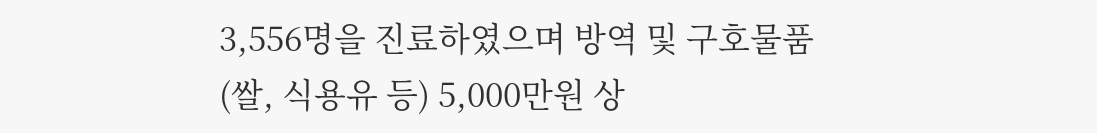3,556명을 진료하였으며 방역 및 구호물품(쌀, 식용유 등) 5,000만원 상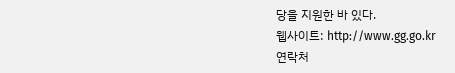당을 지원한 바 있다.
웹사이트: http://www.gg.go.kr
연락처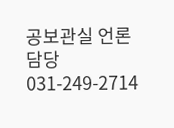공보관실 언론담당 031-249-2714